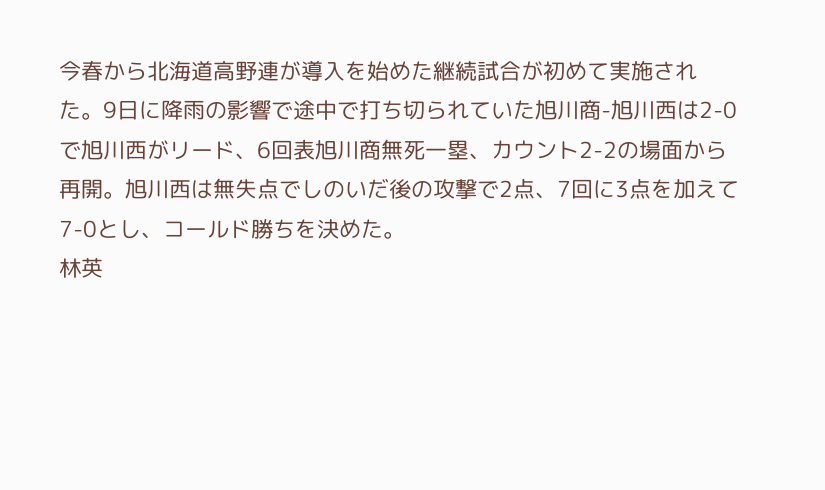今春から北海道高野連が導入を始めた継続試合が初めて実施された。9日に降雨の影響で途中で打ち切られていた旭川商-旭川西は2-0で旭川西がリード、6回表旭川商無死一塁、カウント2-2の場面から再開。旭川西は無失点でしのいだ後の攻撃で2点、7回に3点を加えて7-0とし、コールド勝ちを決めた。
林英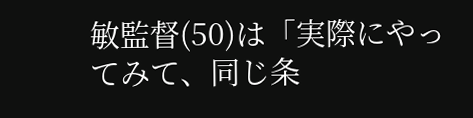敏監督(50)は「実際にやってみて、同じ条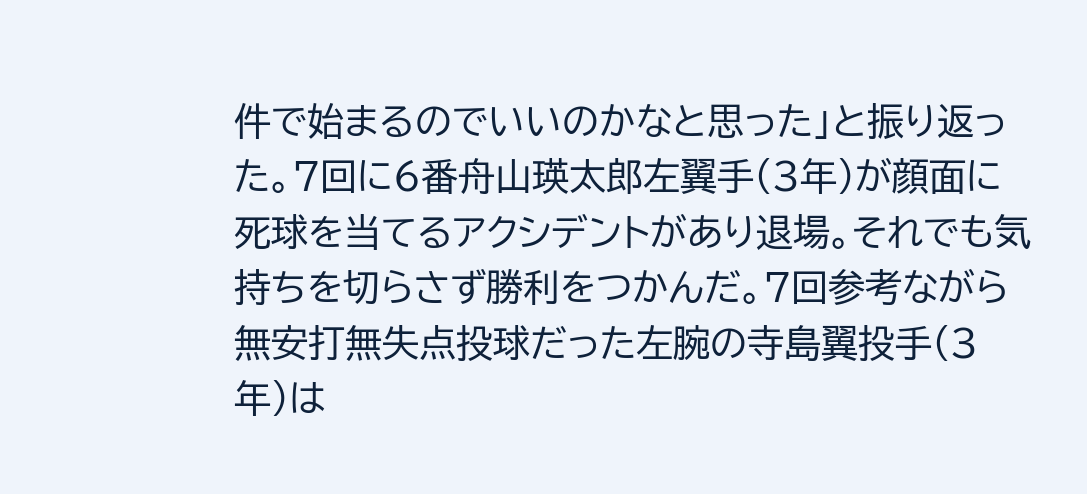件で始まるのでいいのかなと思った」と振り返った。7回に6番舟山瑛太郎左翼手(3年)が顔面に死球を当てるアクシデントがあり退場。それでも気持ちを切らさず勝利をつかんだ。7回参考ながら無安打無失点投球だった左腕の寺島翼投手(3年)は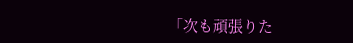「次も頑張りた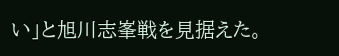い」と旭川志峯戦を見据えた。